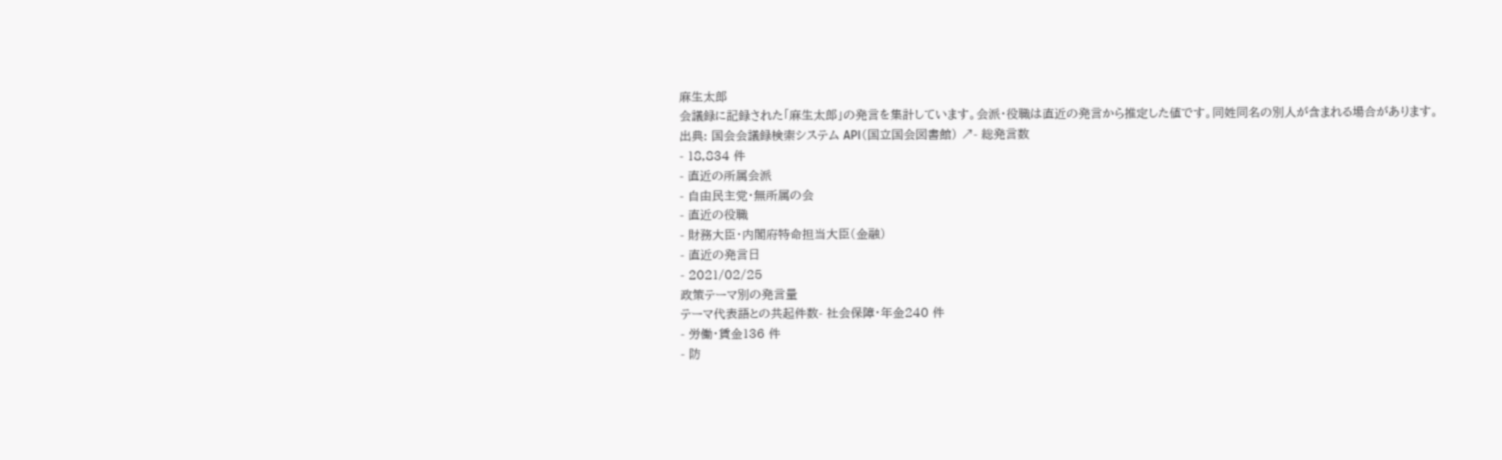麻生太郎
会議録に記録された「麻生太郎」の発言を集計しています。会派・役職は直近の発言から推定した値です。同姓同名の別人が含まれる場合があります。
出典: 国会会議録検索システム API(国立国会図書館) ↗- 総発言数
- 18,834 件
- 直近の所属会派
- 自由民主党・無所属の会
- 直近の役職
- 財務大臣・内閣府特命担当大臣(金融)
- 直近の発言日
- 2021/02/25
政策テーマ別の発言量
テーマ代表語との共起件数- 社会保障・年金240 件
- 労働・賃金136 件
- 防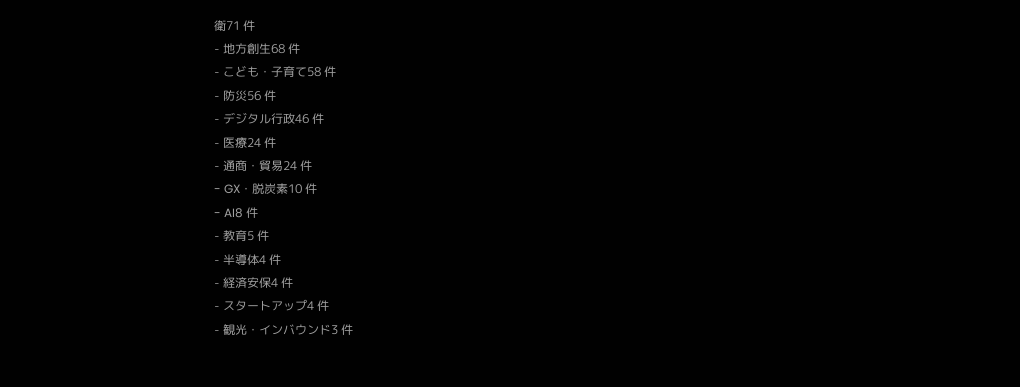衛71 件
- 地方創生68 件
- こども・子育て58 件
- 防災56 件
- デジタル行政46 件
- 医療24 件
- 通商・貿易24 件
- GX・脱炭素10 件
- AI8 件
- 教育5 件
- 半導体4 件
- 経済安保4 件
- スタートアップ4 件
- 観光・インバウンド3 件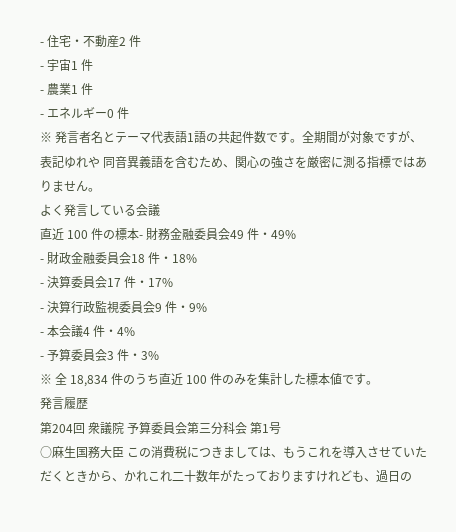- 住宅・不動産2 件
- 宇宙1 件
- 農業1 件
- エネルギー0 件
※ 発言者名とテーマ代表語1語の共起件数です。全期間が対象ですが、表記ゆれや 同音異義語を含むため、関心の強さを厳密に測る指標ではありません。
よく発言している会議
直近 100 件の標本- 財務金融委員会49 件・49%
- 財政金融委員会18 件・18%
- 決算委員会17 件・17%
- 決算行政監視委員会9 件・9%
- 本会議4 件・4%
- 予算委員会3 件・3%
※ 全 18,834 件のうち直近 100 件のみを集計した標本値です。
発言履歴
第204回 衆議院 予算委員会第三分科会 第1号
○麻生国務大臣 この消費税につきましては、もうこれを導入させていただくときから、かれこれ二十数年がたっておりますけれども、過日の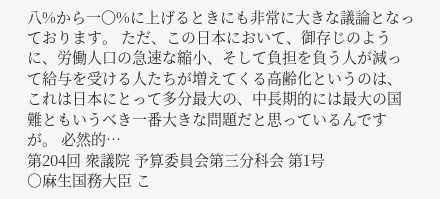八%から一〇%に上げるときにも非常に大きな議論となっております。 ただ、この日本において、御存じのように、労働人口の急速な縮小、そして負担を負う人が減って給与を受ける人たちが増えてくる高齢化というのは、これは日本にとって多分最大の、中長期的には最大の国難ともいうべき一番大きな問題だと思っているんですが。 必然的…
第204回 衆議院 予算委員会第三分科会 第1号
○麻生国務大臣 こ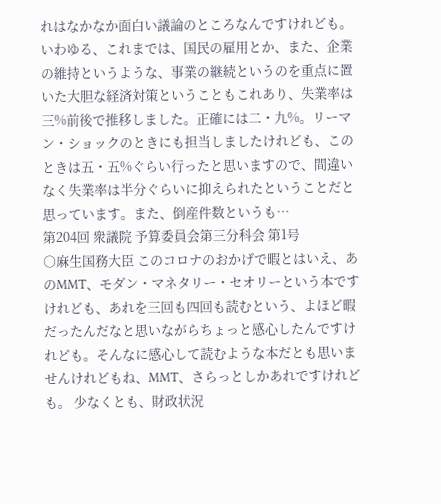れはなかなか面白い議論のところなんですけれども。 いわゆる、これまでは、国民の雇用とか、また、企業の維持というような、事業の継続というのを重点に置いた大胆な経済対策ということもこれあり、失業率は三%前後で推移しました。正確には二・九%。リーマン・ショックのときにも担当しましたけれども、このときは五・五%ぐらい行ったと思いますので、間違いなく失業率は半分ぐらいに抑えられたということだと思っています。また、倒産件数というも…
第204回 衆議院 予算委員会第三分科会 第1号
○麻生国務大臣 このコロナのおかげで暇とはいえ、あのMMT、モダン・マネタリー・セオリーという本ですけれども、あれを三回も四回も読むという、よほど暇だったんだなと思いながらちょっと感心したんですけれども。そんなに感心して読むような本だとも思いませんけれどもね、MMT、さらっとしかあれですけれども。 少なくとも、財政状況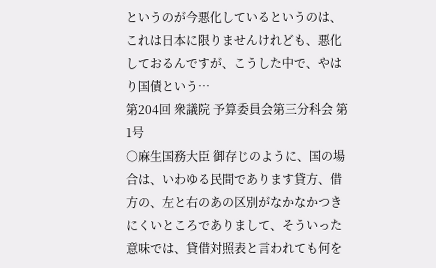というのが今悪化しているというのは、これは日本に限りませんけれども、悪化しておるんですが、こうした中で、やはり国債という…
第204回 衆議院 予算委員会第三分科会 第1号
○麻生国務大臣 御存じのように、国の場合は、いわゆる民間であります貸方、借方の、左と右のあの区別がなかなかつきにくいところでありまして、そういった意味では、貸借対照表と言われても何を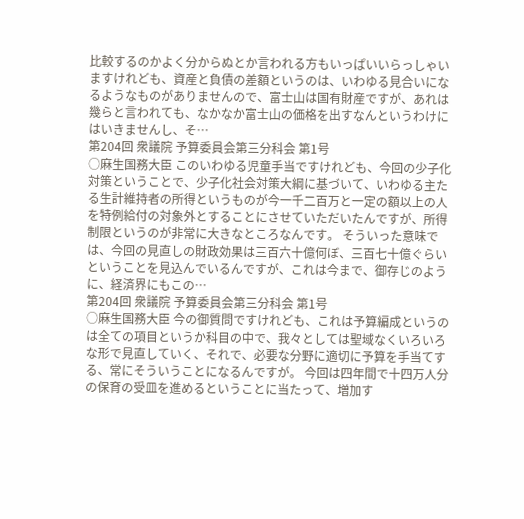比較するのかよく分からぬとか言われる方もいっぱいいらっしゃいますけれども、資産と負債の差額というのは、いわゆる見合いになるようなものがありませんので、富士山は国有財産ですが、あれは幾らと言われても、なかなか富士山の価格を出すなんというわけにはいきませんし、そ…
第204回 衆議院 予算委員会第三分科会 第1号
○麻生国務大臣 このいわゆる児童手当ですけれども、今回の少子化対策ということで、少子化社会対策大綱に基づいて、いわゆる主たる生計維持者の所得というものが今一千二百万と一定の額以上の人を特例給付の対象外とすることにさせていただいたんですが、所得制限というのが非常に大きなところなんです。 そういった意味では、今回の見直しの財政効果は三百六十億何ぼ、三百七十億ぐらいということを見込んでいるんですが、これは今まで、御存じのように、経済界にもこの…
第204回 衆議院 予算委員会第三分科会 第1号
○麻生国務大臣 今の御質問ですけれども、これは予算編成というのは全ての項目というか科目の中で、我々としては聖域なくいろいろな形で見直していく、それで、必要な分野に適切に予算を手当てする、常にそういうことになるんですが。 今回は四年間で十四万人分の保育の受皿を進めるということに当たって、増加す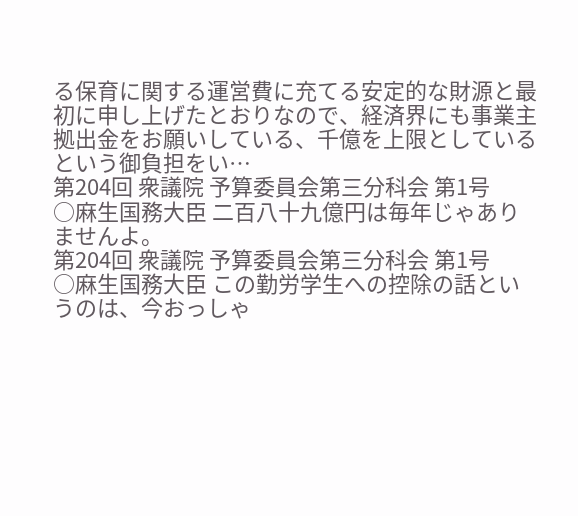る保育に関する運営費に充てる安定的な財源と最初に申し上げたとおりなので、経済界にも事業主拠出金をお願いしている、千億を上限としているという御負担をい…
第204回 衆議院 予算委員会第三分科会 第1号
○麻生国務大臣 二百八十九億円は毎年じゃありませんよ。
第204回 衆議院 予算委員会第三分科会 第1号
○麻生国務大臣 この勤労学生への控除の話というのは、今おっしゃ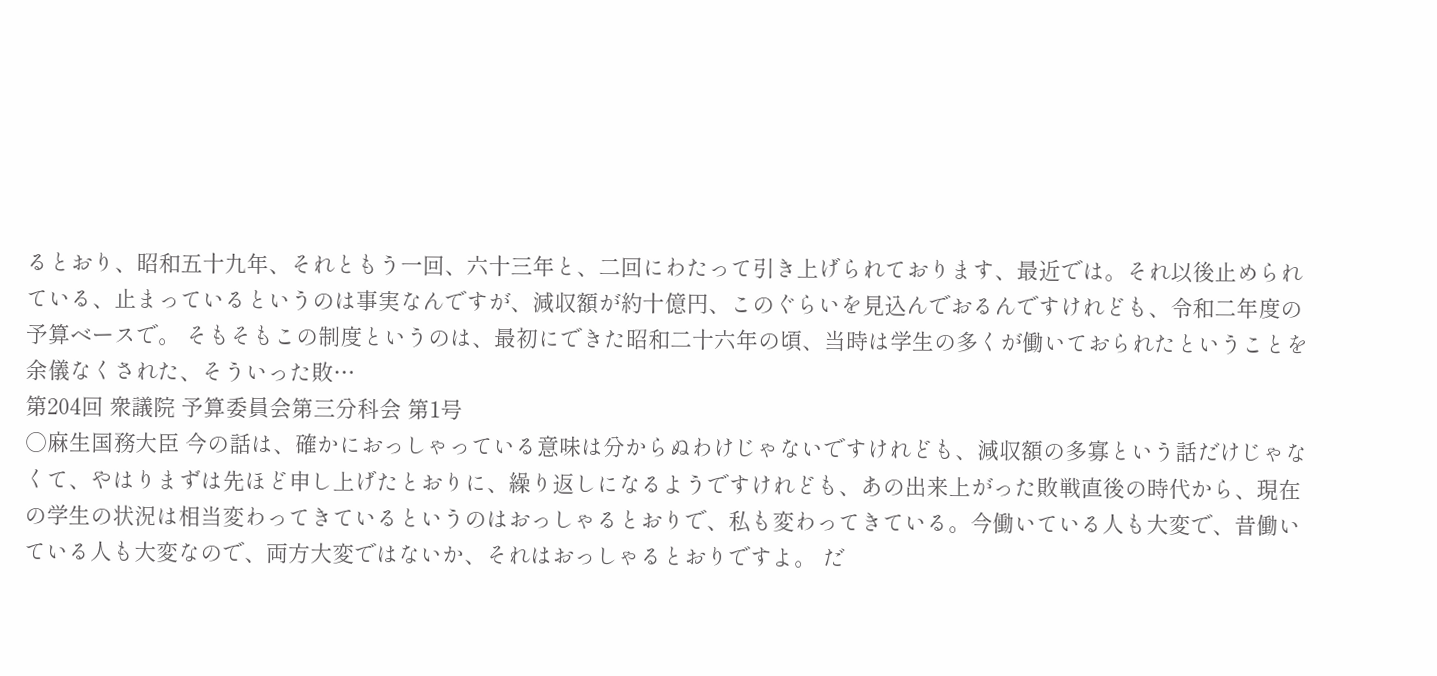るとおり、昭和五十九年、それともう一回、六十三年と、二回にわたって引き上げられております、最近では。それ以後止められている、止まっているというのは事実なんですが、減収額が約十億円、このぐらいを見込んでおるんですけれども、令和二年度の予算ベースで。 そもそもこの制度というのは、最初にできた昭和二十六年の頃、当時は学生の多くが働いておられたということを余儀なくされた、そういった敗…
第204回 衆議院 予算委員会第三分科会 第1号
○麻生国務大臣 今の話は、確かにおっしゃっている意味は分からぬわけじゃないですけれども、減収額の多寡という話だけじゃなくて、やはりまずは先ほど申し上げたとおりに、繰り返しになるようですけれども、あの出来上がった敗戦直後の時代から、現在の学生の状況は相当変わってきているというのはおっしゃるとおりで、私も変わってきている。今働いている人も大変で、昔働いている人も大変なので、両方大変ではないか、それはおっしゃるとおりですよ。 だ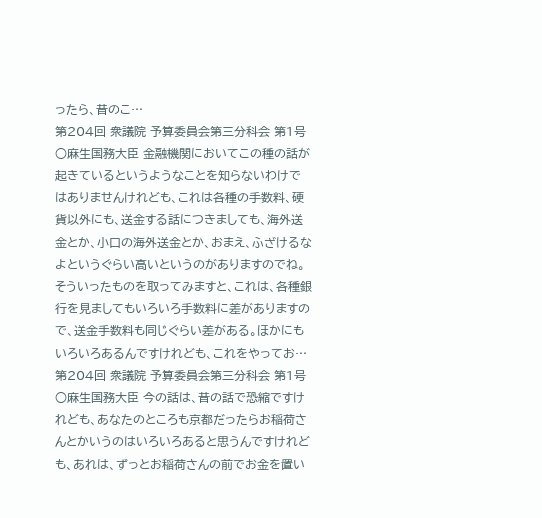ったら、昔のこ…
第204回 衆議院 予算委員会第三分科会 第1号
○麻生国務大臣 金融機関においてこの種の話が起きているというようなことを知らないわけではありませんけれども、これは各種の手数料、硬貨以外にも、送金する話につきましても、海外送金とか、小口の海外送金とか、おまえ、ふざけるなよというぐらい高いというのがありますのでね。そういったものを取ってみますと、これは、各種銀行を見ましてもいろいろ手数料に差がありますので、送金手数料も同じぐらい差がある。ほかにもいろいろあるんですけれども、これをやってお…
第204回 衆議院 予算委員会第三分科会 第1号
○麻生国務大臣 今の話は、昔の話で恐縮ですけれども、あなたのところも京都だったらお稲荷さんとかいうのはいろいろあると思うんですけれども、あれは、ずっとお稲荷さんの前でお金を置い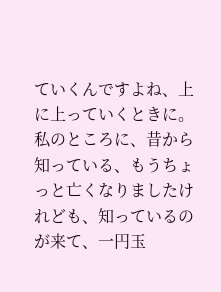ていくんですよね、上に上っていくときに。私のところに、昔から知っている、もうちょっと亡くなりましたけれども、知っているのが来て、一円玉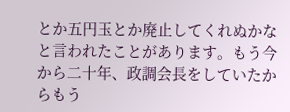とか五円玉とか廃止してくれぬかなと言われたことがあります。もう今から二十年、政調会長をしていたからもう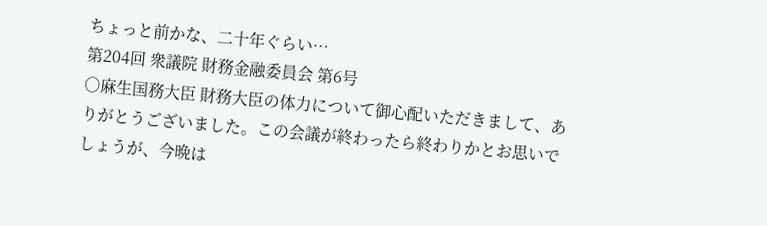ちょっと前かな、二十年ぐらい…
第204回 衆議院 財務金融委員会 第6号
○麻生国務大臣 財務大臣の体力について御心配いただきまして、ありがとうございました。この会議が終わったら終わりかとお思いでしょうが、今晩は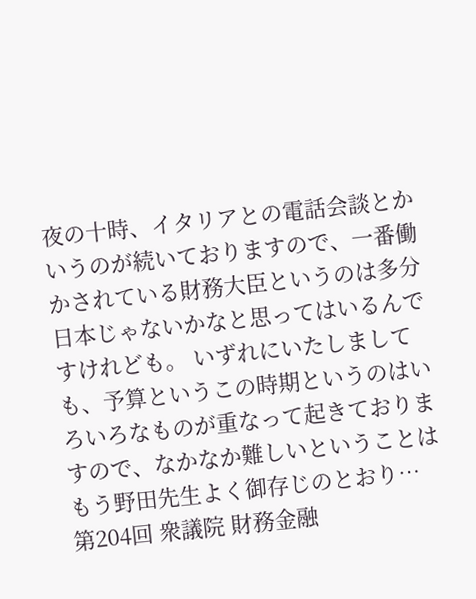夜の十時、イタリアとの電話会談とかいうのが続いておりますので、一番働かされている財務大臣というのは多分日本じゃないかなと思ってはいるんですけれども。 いずれにいたしましても、予算というこの時期というのはいろいろなものが重なって起きておりますので、なかなか難しいということはもう野田先生よく御存じのとおり…
第204回 衆議院 財務金融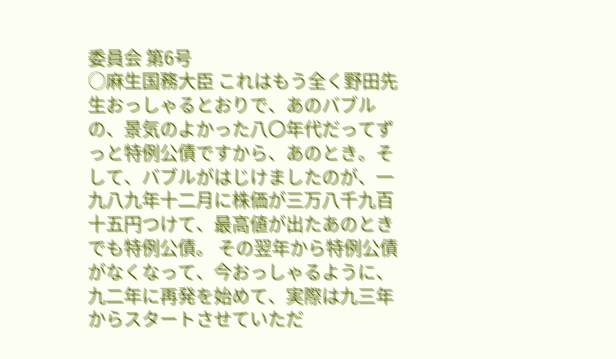委員会 第6号
○麻生国務大臣 これはもう全く野田先生おっしゃるとおりで、あのバブルの、景気のよかった八〇年代だってずっと特例公債ですから、あのとき。そして、バブルがはじけましたのが、一九八九年十二月に株価が三万八千九百十五円つけて、最高値が出たあのときでも特例公債。 その翌年から特例公債がなくなって、今おっしゃるように、九二年に再発を始めて、実際は九三年からスタートさせていただ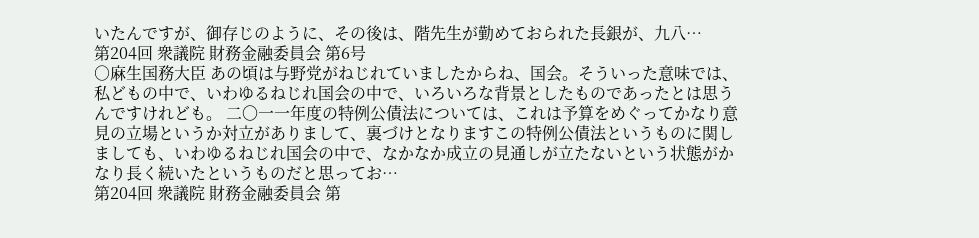いたんですが、御存じのように、その後は、階先生が勤めておられた長銀が、九八…
第204回 衆議院 財務金融委員会 第6号
○麻生国務大臣 あの頃は与野党がねじれていましたからね、国会。そういった意味では、私どもの中で、いわゆるねじれ国会の中で、いろいろな背景としたものであったとは思うんですけれども。 二〇一一年度の特例公債法については、これは予算をめぐってかなり意見の立場というか対立がありまして、裏づけとなりますこの特例公債法というものに関しましても、いわゆるねじれ国会の中で、なかなか成立の見通しが立たないという状態がかなり長く続いたというものだと思ってお…
第204回 衆議院 財務金融委員会 第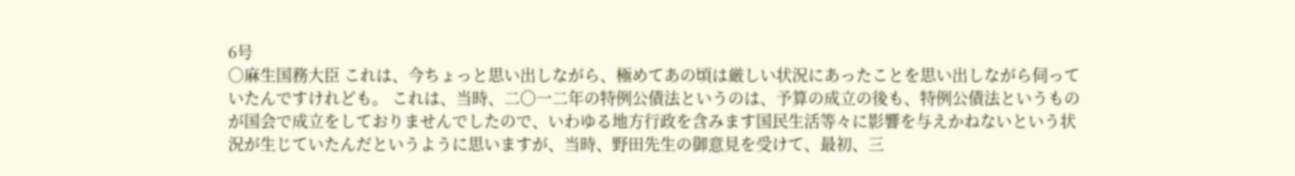6号
○麻生国務大臣 これは、今ちょっと思い出しながら、極めてあの頃は厳しい状況にあったことを思い出しながら伺っていたんですけれども。 これは、当時、二〇一二年の特例公債法というのは、予算の成立の後も、特例公債法というものが国会で成立をしておりませんでしたので、いわゆる地方行政を含みます国民生活等々に影響を与えかねないという状況が生じていたんだというように思いますが、当時、野田先生の御意見を受けて、最初、三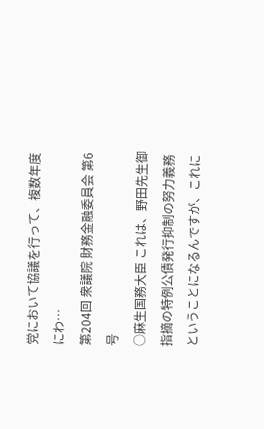党において協議を行って、複数年度にわ…
第204回 衆議院 財務金融委員会 第6号
○麻生国務大臣 これは、野田先生御指摘の特例公債発行抑制の努力義務ということになるんですが、これに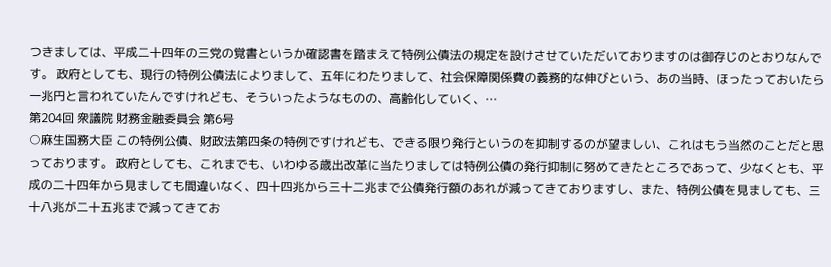つきましては、平成二十四年の三党の覚書というか確認書を踏まえて特例公債法の規定を設けさせていただいておりますのは御存じのとおりなんです。 政府としても、現行の特例公債法によりまして、五年にわたりまして、社会保障関係費の義務的な伸びという、あの当時、ほったっておいたら一兆円と言われていたんですけれども、そういったようなものの、高齢化していく、…
第204回 衆議院 財務金融委員会 第6号
○麻生国務大臣 この特例公債、財政法第四条の特例ですけれども、できる限り発行というのを抑制するのが望ましい、これはもう当然のことだと思っております。 政府としても、これまでも、いわゆる歳出改革に当たりましては特例公債の発行抑制に努めてきたところであって、少なくとも、平成の二十四年から見ましても間違いなく、四十四兆から三十二兆まで公債発行額のあれが減ってきておりますし、また、特例公債を見ましても、三十八兆が二十五兆まで減ってきてお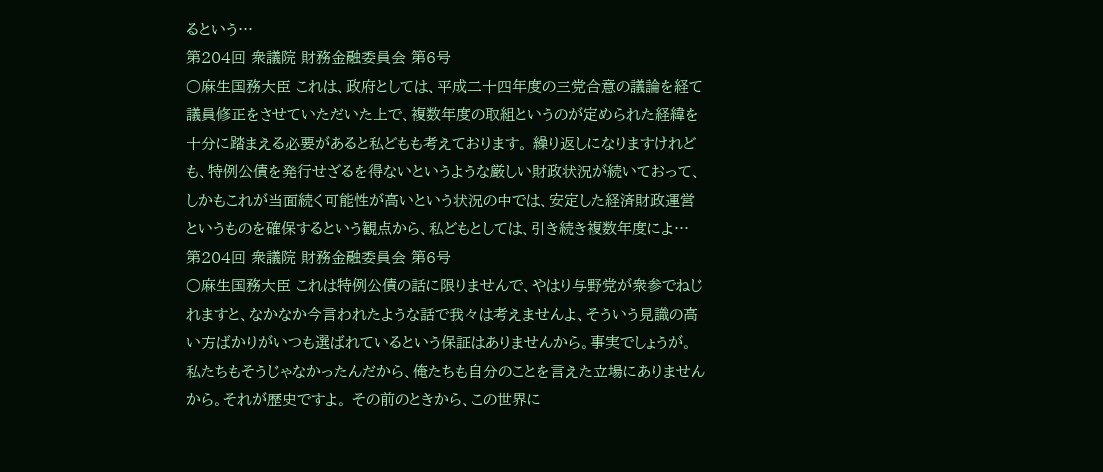るという…
第204回 衆議院 財務金融委員会 第6号
○麻生国務大臣 これは、政府としては、平成二十四年度の三党合意の議論を経て議員修正をさせていただいた上で、複数年度の取組というのが定められた経緯を十分に踏まえる必要があると私どもも考えております。 繰り返しになりますけれども、特例公債を発行せざるを得ないというような厳しい財政状況が続いておって、しかもこれが当面続く可能性が高いという状況の中では、安定した経済財政運営というものを確保するという観点から、私どもとしては、引き続き複数年度によ…
第204回 衆議院 財務金融委員会 第6号
○麻生国務大臣 これは特例公債の話に限りませんで、やはり与野党が衆参でねじれますと、なかなか今言われたような話で我々は考えませんよ、そういう見識の高い方ばかりがいつも選ばれているという保証はありませんから。事実でしょうが。私たちもそうじゃなかったんだから、俺たちも自分のことを言えた立場にありませんから。それが歴史ですよ。 その前のときから、この世界に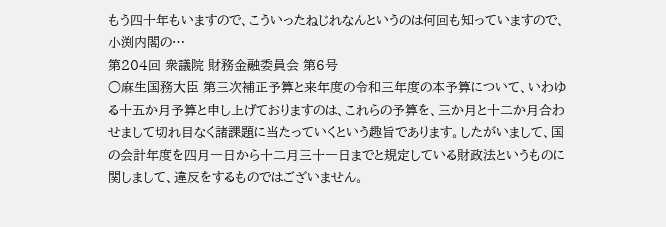もう四十年もいますので、こういったねじれなんというのは何回も知っていますので、小渕内閣の…
第204回 衆議院 財務金融委員会 第6号
○麻生国務大臣 第三次補正予算と来年度の令和三年度の本予算について、いわゆる十五か月予算と申し上げておりますのは、これらの予算を、三か月と十二か月合わせまして切れ目なく諸課題に当たっていくという趣旨であります。したがいまして、国の会計年度を四月一日から十二月三十一日までと規定している財政法というものに関しまして、違反をするものではございません。